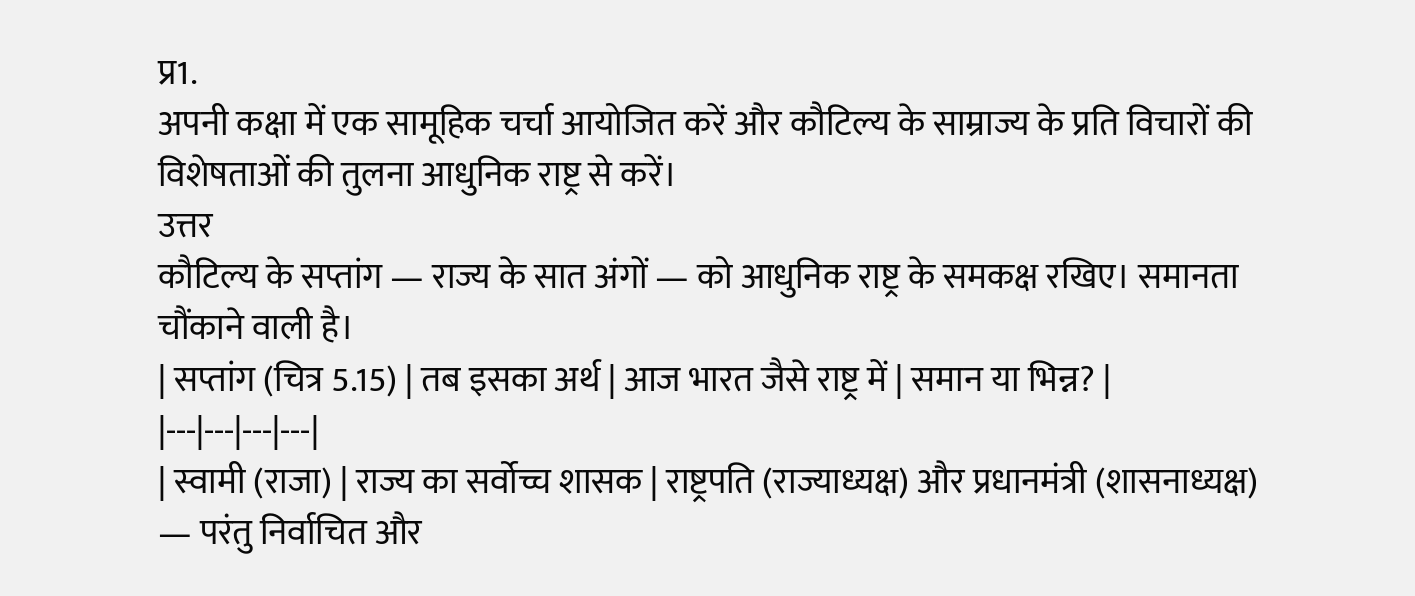प्र1.
अपनी कक्षा में एक सामूहिक चर्चा आयोजित करें और कौटिल्य के साम्राज्य के प्रति विचारों की विशेषताओं की तुलना आधुनिक राष्ट्र से करें।
उत्तर
कौटिल्य के सप्तांग — राज्य के सात अंगों — को आधुनिक राष्ट्र के समकक्ष रखिए। समानता चौंकाने वाली है।
| सप्तांग (चित्र 5.15) | तब इसका अर्थ | आज भारत जैसे राष्ट्र में | समान या भिन्न? |
|---|---|---|---|
| स्वामी (राजा) | राज्य का सर्वोच्च शासक | राष्ट्रपति (राज्याध्यक्ष) और प्रधानमंत्री (शासनाध्यक्ष) — परंतु निर्वाचित और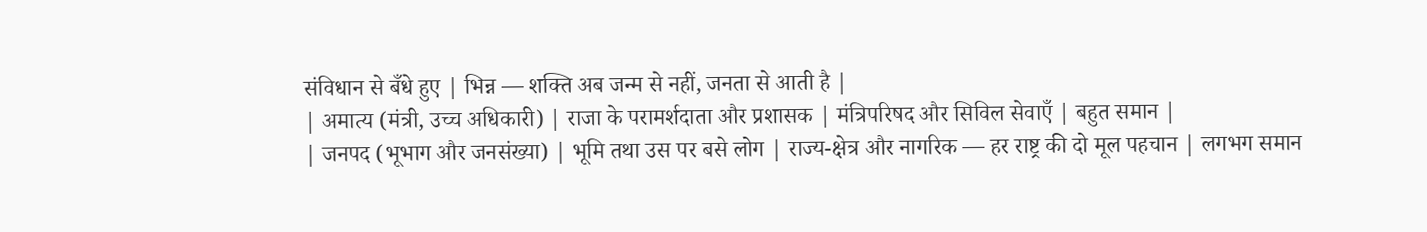संविधान से बँधे हुए | भिन्न — शक्ति अब जन्म से नहीं, जनता से आती है |
| अमात्य (मंत्री, उच्च अधिकारी) | राजा के परामर्शदाता और प्रशासक | मंत्रिपरिषद और सिविल सेवाएँ | बहुत समान |
| जनपद (भूभाग और जनसंख्या) | भूमि तथा उस पर बसे लोग | राज्य-क्षेत्र और नागरिक — हर राष्ट्र की दो मूल पहचान | लगभग समान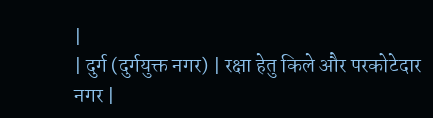|
| दुर्ग (दुर्गयुक्त नगर) | रक्षा हेतु किले और परकोटेदार नगर |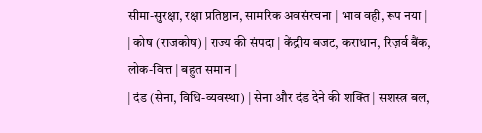सीमा-सुरक्षा, रक्षा प्रतिष्ठान, सामरिक अवसंरचना | भाव वही, रूप नया |
| कोष (राजकोष) | राज्य की संपदा | केंद्रीय बजट, कराधान, रिज़र्व बैंक, लोक-वित्त | बहुत समान |
| दंड (सेना, विधि-व्यवस्था) | सेना और दंड देने की शक्ति | सशस्त्र बल,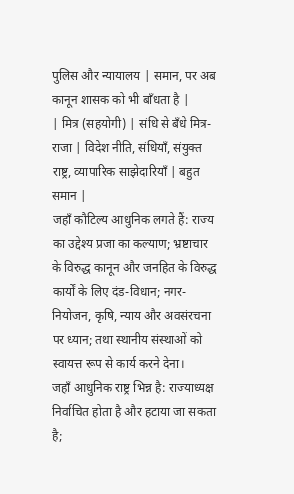पुलिस और न्यायालय | समान, पर अब कानून शासक को भी बाँधता है |
| मित्र (सहयोगी) | संधि से बँधे मित्र-राजा | विदेश नीति, संधियाँ, संयुक्त राष्ट्र, व्यापारिक साझेदारियाँ | बहुत समान |
जहाँ कौटिल्य आधुनिक लगते हैं: राज्य का उद्देश्य प्रजा का कल्याण; भ्रष्टाचार के विरुद्ध कानून और जनहित के विरुद्ध कार्यों के लिए दंड-विधान; नगर-नियोजन, कृषि, न्याय और अवसंरचना पर ध्यान; तथा स्थानीय संस्थाओं को स्वायत्त रूप से कार्य करने देना।
जहाँ आधुनिक राष्ट्र भिन्न है: राज्याध्यक्ष निर्वाचित होता है और हटाया जा सकता है;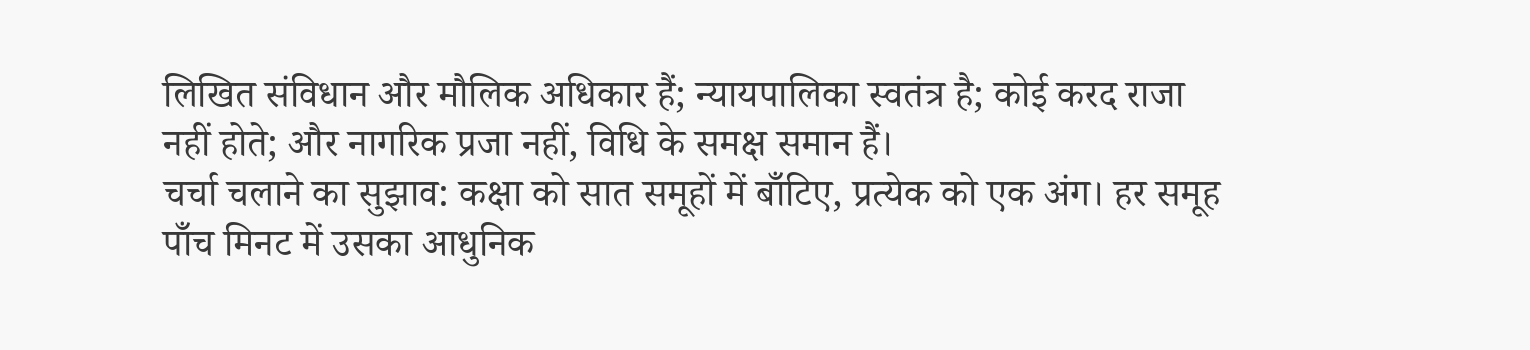लिखित संविधान और मौलिक अधिकार हैं; न्यायपालिका स्वतंत्र है; कोई करद राजा नहीं होते; और नागरिक प्रजा नहीं, विधि के समक्ष समान हैं।
चर्चा चलाने का सुझाव: कक्षा को सात समूहों में बाँटिए, प्रत्येक को एक अंग। हर समूह पाँच मिनट में उसका आधुनिक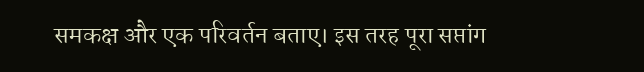समकक्ष और एक परिवर्तन बताए। इस तरह पूरा सप्तांग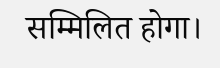सम्मिलित होगा।